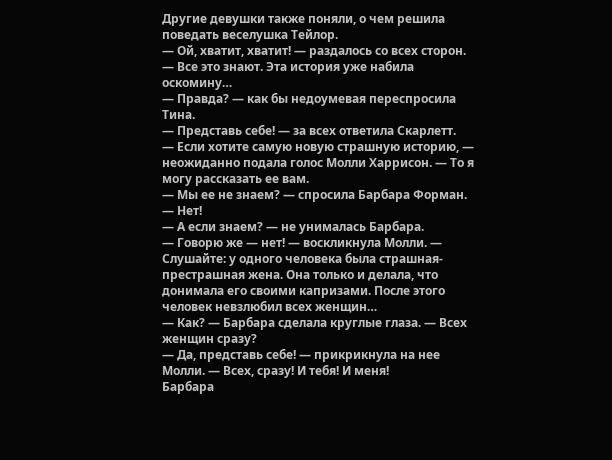Другие девушки также поняли, о чем решила поведать веселушка Тейлор.
— Ой, хватит, хватит! — раздалось со всех сторон. — Все это знают. Эта история уже набила оскомину…
— Правда? — как бы недоумевая переспросила Тина.
— Представь себе! — за всех ответила Скарлетт.
— Если хотите самую новую страшную историю, — неожиданно подала голос Молли Харрисон. — То я могу рассказать ее вам.
— Мы ее не знаем? — спросила Барбара Форман.
— Нет!
— А если знаем? — не унималась Барбара.
— Говорю же — нет! — воскликнула Молли. — Слушайте: у одного человека была страшная-престрашная жена. Она только и делала, что донимала его своими капризами. После этого человек невзлюбил всех женщин…
— Как? — Барбара сделала круглые глаза. — Всех женщин сразу?
— Да, представь себе! — прикрикнула на нее Молли. — Всех, сразу! И тебя! И меня!
Барбара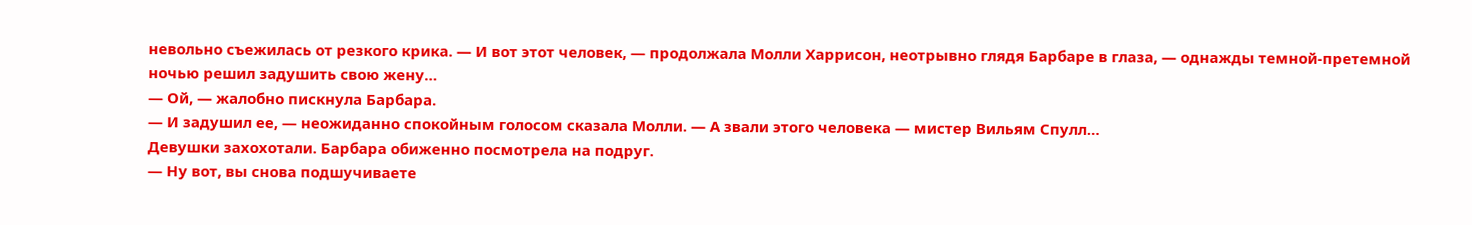невольно съежилась от резкого крика. — И вот этот человек, — продолжала Молли Харрисон, неотрывно глядя Барбаре в глаза, — однажды темной-претемной ночью решил задушить свою жену…
— Ой, — жалобно пискнула Барбара.
— И задушил ее, — неожиданно спокойным голосом сказала Молли. — А звали этого человека — мистер Вильям Спулл…
Девушки захохотали. Барбара обиженно посмотрела на подруг.
— Ну вот, вы снова подшучиваете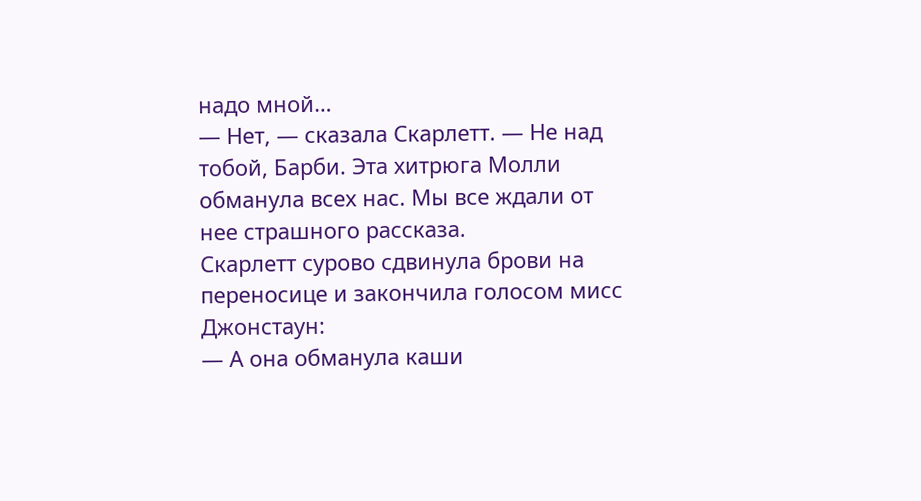надо мной…
— Нет, — сказала Скарлетт. — Не над тобой, Барби. Эта хитрюга Молли обманула всех нас. Мы все ждали от нее страшного рассказа.
Скарлетт сурово сдвинула брови на переносице и закончила голосом мисс Джонстаун:
— А она обманула каши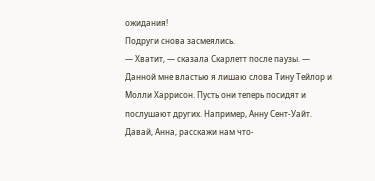ожидания!
Подруги снова засмеялись.
— Хватит, — сказала Скарлетт после паузы. — Данной мне властью я лишаю слова Тину Тейлор и Молли Харрисон. Пусть они теперь посидят и послушают других. Например, Анну Сент-Уайт. Давай, Анна, расскажи нам что-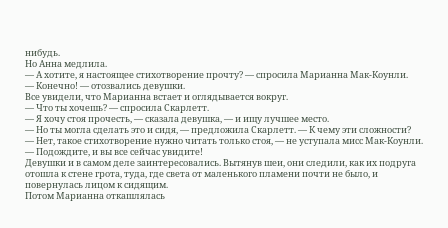нибудь.
Но Анна медлила.
— А хотите, я настоящее стихотворение прочту? — спросила Марианна Мак-Коунли.
— Конечно! — отозвались девушки.
Все увидели, что Марианна встает и оглядывается вокруг.
— Что ты хочешь? — спросила Скарлетт.
— Я хочу стоя прочесть, — сказала девушка, — и ищу лучшее место.
— Но ты могла сделать это и сидя, — предложила Скарлетт. — К чему эти сложности?
— Нет, такое стихотворение нужно читать только стоя, — не уступала мисс Мак-Коунли. — Подождите, и вы все сейчас увидите!
Девушки и в самом деле заинтересовались. Вытянув шеи, они следили, как их подруга отошла к стене грота, туда, где света от маленького пламени почти не было, и повернулась лицом к сидящим.
Потом Марианна откашлялась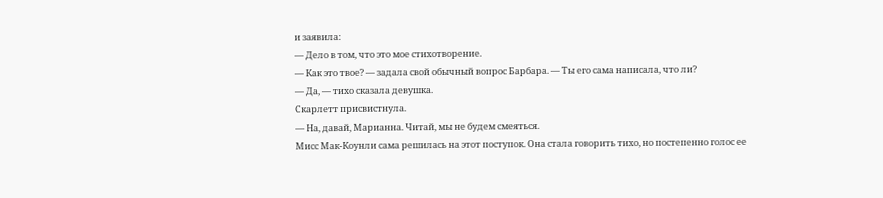и заявила:
— Дело в том, что это мое стихотворение.
— Как это твое? — задала свой обычный вопрос Барбара. — Ты его сама написала, что ли?
— Да, — тихо сказала девушка.
Скарлетт присвистнула.
— На, давай, Марианна. Читай, мы не будем смеяться.
Мисс Мак-Коунли сама решилась на этот поступок. Она стала говорить тихо, но постепенно голос ее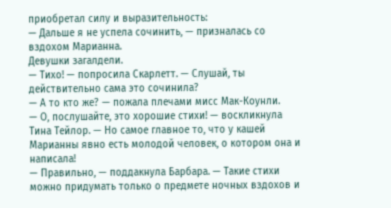приобретал силу и выразительность:
— Дальше я не успела сочинить, — призналась со вздохом Марианна.
Девушки загалдели.
— Тихо! — попросила Скарлетт. — Слушай, ты действительно сама это сочинила?
— А то кто же? — пожала плечами мисс Мак-Коунли.
— О, послушайте, это хорошие стихи! — воскликнула Тина Тейлор. — Но самое главное то, что у кашей Марианны явно есть молодой человек, о котором она и написала!
— Правильно, — поддакнула Барбара. — Такие стихи можно придумать только о предмете ночных вздохов и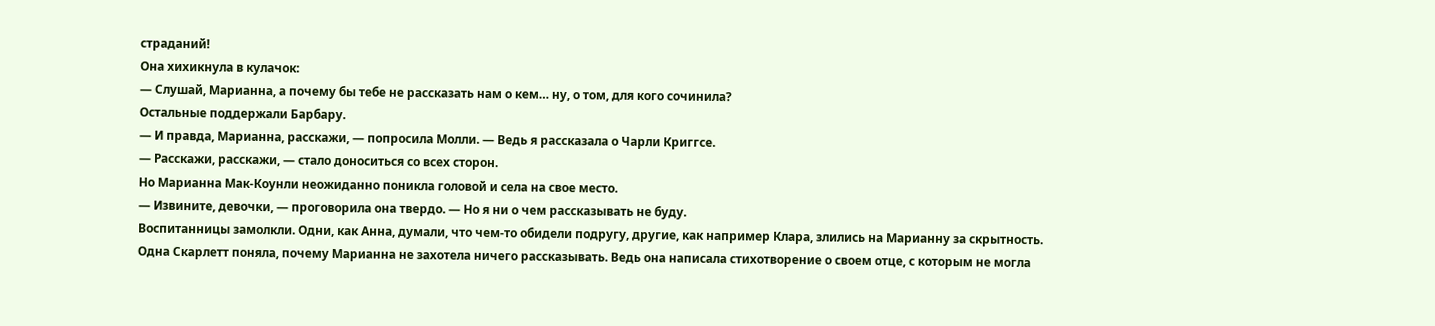страданий!
Она хихикнула в кулачок:
— Слушай, Марианна, а почему бы тебе не рассказать нам о кем… ну, о том, для кого сочинила?
Остальные поддержали Барбару.
— И правда, Марианна, расскажи, — попросила Молли. — Ведь я рассказала о Чарли Криггсе.
— Расскажи, расскажи, — стало доноситься со всех сторон.
Но Марианна Мак-Коунли неожиданно поникла головой и села на свое место.
— Извините, девочки, — проговорила она твердо. — Но я ни о чем рассказывать не буду.
Воспитанницы замолкли. Одни, как Анна, думали, что чем-то обидели подругу, другие, как например Клара, злились на Марианну за скрытность.
Одна Скарлетт поняла, почему Марианна не захотела ничего рассказывать. Ведь она написала стихотворение о своем отце, с которым не могла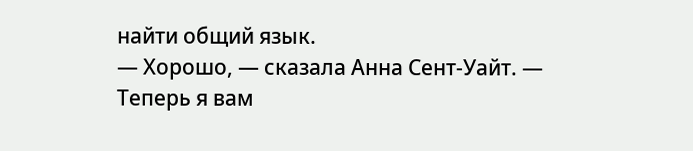найти общий язык.
— Хорошо, — сказала Анна Сент-Уайт. — Теперь я вам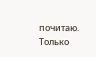почитаю. Только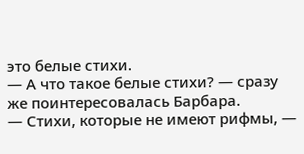это белые стихи.
— А что такое белые стихи? — сразу же поинтересовалась Барбара.
— Стихи, которые не имеют рифмы, —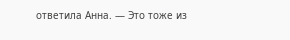ответила Анна. — Это тоже из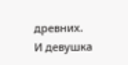древних.
И девушка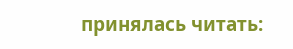принялась читать: